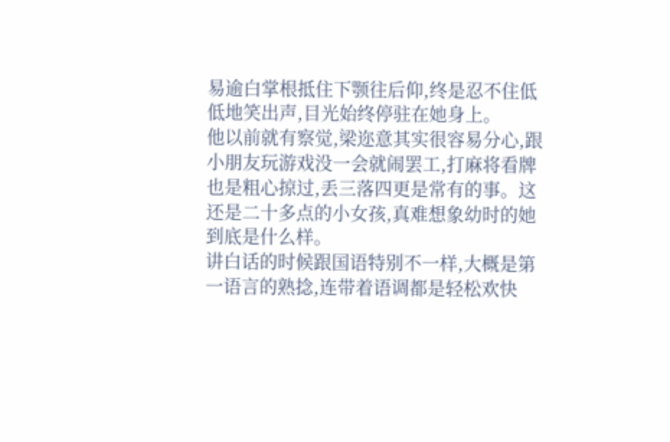易逾白掌根抵住下颚往后仰,终是忍不住低低地笑出声,目光始终停驻在她身上。
他以前就有察觉,梁迩意其实很容易分心,跟小朋友玩游戏没一会就闹罢工,打麻将看牌也是粗心掠过,丢三落四更是常有的事。这还是二十多点的小女孩,真难想象幼时的她到底是什么样。
讲白话的时候跟国语特别不一样,大概是第一语言的熟捻,连带着语调都是轻松欢快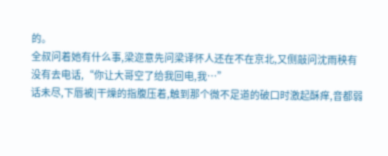的。
全叔问着她有什么事,梁迩意先问梁译怀人还在不在京北,又侧敲问沈雨秧有没有去电话,“你让大哥空了给我回电,我…”
话未尽,下唇被|干燥的指腹压着,触到那个微不足道的破口时激起酥痒,音都弱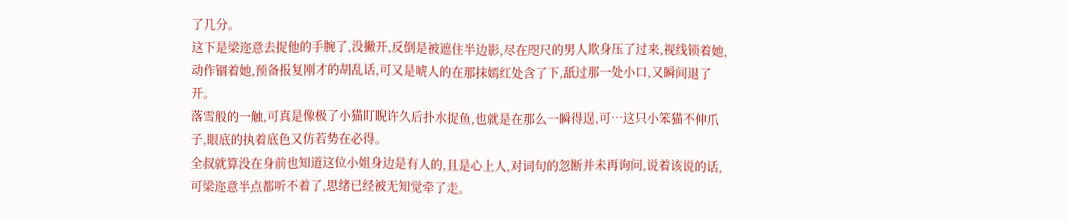了几分。
这下是梁迩意去捉他的手腕了,没撇开,反倒是被遮住半边影,尽在咫尺的男人欺身压了过来,视线锁着她,动作锢着她,预备报复刚才的胡乱话,可又是唬人的在那抹嫣红处含了下,舐过那一处小口,又瞬间退了开。
落雪般的一触,可真是像极了小猫盯睨许久后扑水捉鱼,也就是在那么一瞬得逞,可…这只小笨猫不伸爪子,眼底的执着底色又仿若势在必得。
全叔就算没在身前也知道这位小姐身边是有人的,且是心上人,对词句的忽断并未再询问,说着该说的话,可梁迩意半点都听不着了,思绪已经被无知觉牵了走。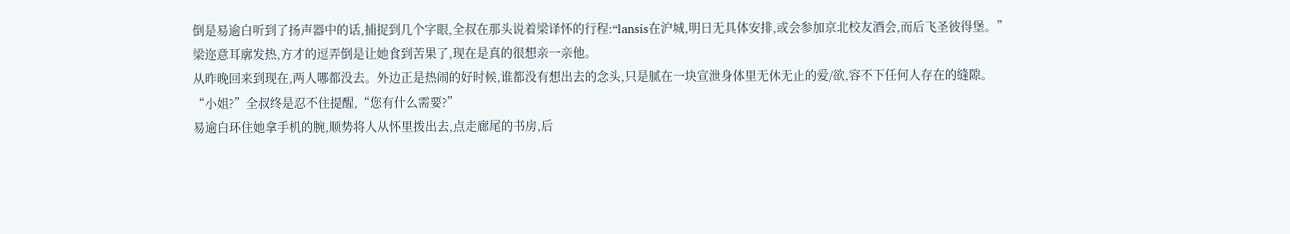倒是易逾白听到了扬声器中的话,捕捉到几个字眼,全叔在那头说着梁译怀的行程:“lansis在沪城,明日无具体安排,或会参加京北校友酒会,而后飞圣彼得堡。”
梁迩意耳廓发热,方才的逗弄倒是让她食到苦果了,现在是真的很想亲一亲他。
从昨晚回来到现在,两人哪都没去。外边正是热闹的好时候,谁都没有想出去的念头,只是腻在一块宣泄身体里无休无止的爱/欲,容不下任何人存在的缝隙。
“小姐?”全叔终是忍不住提醒,“您有什么需要?”
易逾白环住她拿手机的腕,顺势将人从怀里拨出去,点走廊尾的书房,后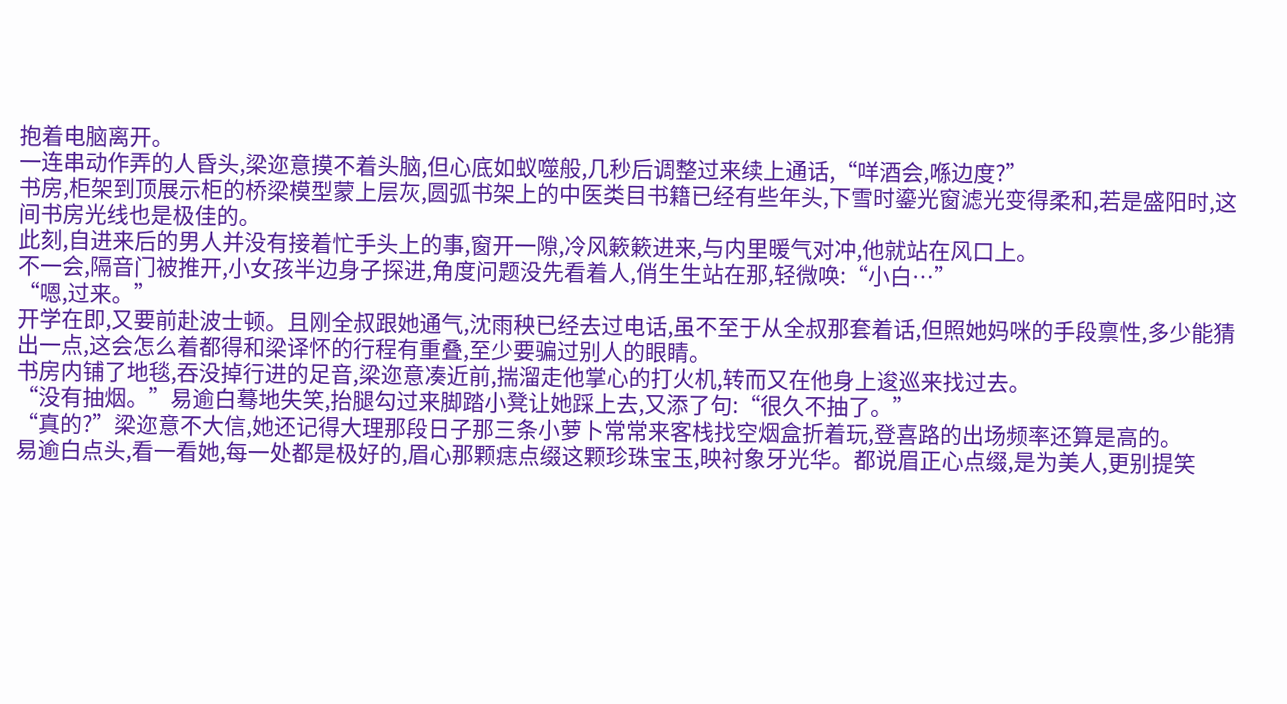抱着电脑离开。
一连串动作弄的人昏头,梁迩意摸不着头脑,但心底如蚁噬般,几秒后调整过来续上通话,“咩酒会,喺边度?”
书房,柜架到顶展示柜的桥梁模型蒙上层灰,圆弧书架上的中医类目书籍已经有些年头,下雪时鎏光窗滤光变得柔和,若是盛阳时,这间书房光线也是极佳的。
此刻,自进来后的男人并没有接着忙手头上的事,窗开一隙,冷风簌簌进来,与内里暖气对冲,他就站在风口上。
不一会,隔音门被推开,小女孩半边身子探进,角度问题没先看着人,俏生生站在那,轻微唤:“小白…”
“嗯,过来。”
开学在即,又要前赴波士顿。且刚全叔跟她通气,沈雨秧已经去过电话,虽不至于从全叔那套着话,但照她妈咪的手段禀性,多少能猜出一点,这会怎么着都得和梁译怀的行程有重叠,至少要骗过别人的眼睛。
书房内铺了地毯,吞没掉行进的足音,梁迩意凑近前,揣溜走他掌心的打火机,转而又在他身上逡巡来找过去。
“没有抽烟。”易逾白蓦地失笑,抬腿勾过来脚踏小凳让她踩上去,又添了句:“很久不抽了。”
“真的?”梁迩意不大信,她还记得大理那段日子那三条小萝卜常常来客栈找空烟盒折着玩,登喜路的出场频率还算是高的。
易逾白点头,看一看她,每一处都是极好的,眉心那颗痣点缀这颗珍珠宝玉,映衬象牙光华。都说眉正心点缀,是为美人,更别提笑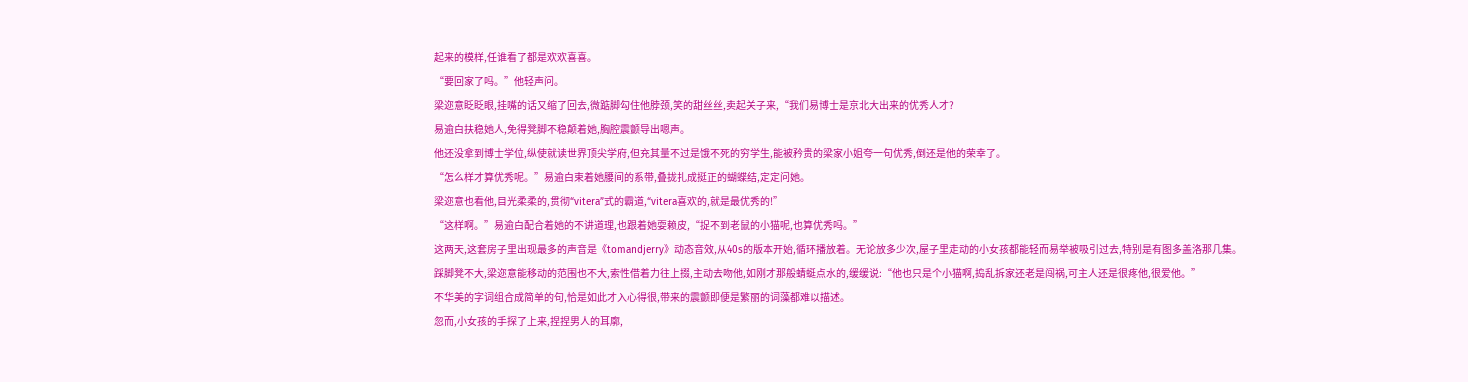起来的模样,任谁看了都是欢欢喜喜。
“要回家了吗。”他轻声问。
梁迩意眨眨眼,挂嘴的话又缩了回去,微踮脚勾住他脖颈,笑的甜丝丝,卖起关子来,“我们易博士是京北大出来的优秀人才?
易逾白扶稳她人,免得凳脚不稳颠着她,胸腔震颤导出嗯声。
他还没拿到博士学位,纵使就读世界顶尖学府,但充其量不过是饿不死的穷学生,能被矜贵的梁家小姐夸一句优秀,倒还是他的荣幸了。
“怎么样才算优秀呢。”易逾白束着她腰间的系带,叠拢扎成挺正的蝴蝶结,定定问她。
梁迩意也看他,目光柔柔的,贯彻“vitera”式的霸道,“vitera喜欢的,就是最优秀的!”
“这样啊。”易逾白配合着她的不讲道理,也跟着她耍赖皮,“捉不到老鼠的小猫呢,也算优秀吗。”
这两天,这套房子里出现最多的声音是《tomandjerry》动态音效,从40s的版本开始,循环播放着。无论放多少次,屋子里走动的小女孩都能轻而易举被吸引过去,特别是有图多盖洛那几集。
踩脚凳不大,梁迩意能移动的范围也不大,索性借着力往上掇,主动去吻他,如刚才那般蜻蜓点水的,缓缓说:“他也只是个小猫啊,捣乱拆家还老是闯祸,可主人还是很疼他,很爱他。”
不华美的字词组合成简单的句,恰是如此才入心得很,带来的震颤即便是繁丽的词藻都难以描述。
忽而,小女孩的手探了上来,捏捏男人的耳廓,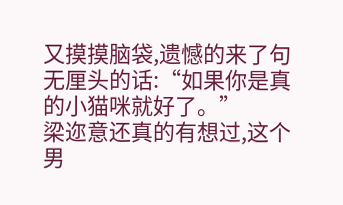又摸摸脑袋,遗憾的来了句无厘头的话:“如果你是真的小猫咪就好了。”
梁迩意还真的有想过,这个男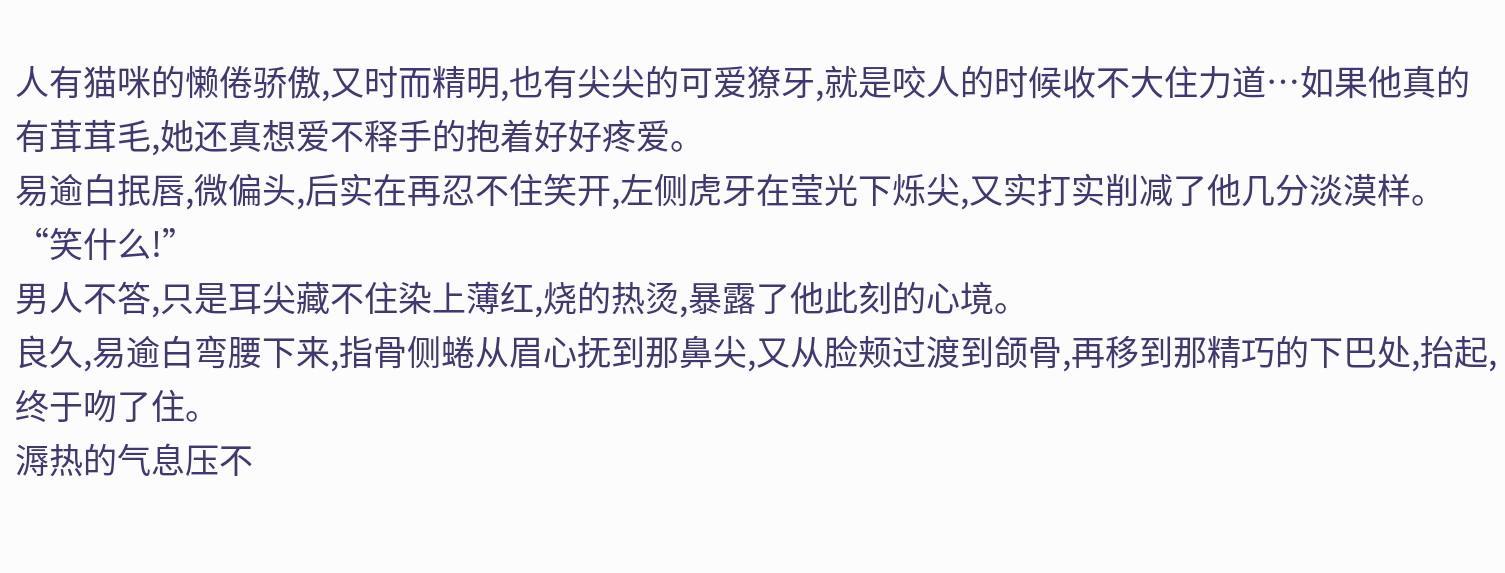人有猫咪的懒倦骄傲,又时而精明,也有尖尖的可爱獠牙,就是咬人的时候收不大住力道…如果他真的有茸茸毛,她还真想爱不释手的抱着好好疼爱。
易逾白抿唇,微偏头,后实在再忍不住笑开,左侧虎牙在莹光下烁尖,又实打实削减了他几分淡漠样。
“笑什么!”
男人不答,只是耳尖藏不住染上薄红,烧的热烫,暴露了他此刻的心境。
良久,易逾白弯腰下来,指骨侧蜷从眉心抚到那鼻尖,又从脸颊过渡到颌骨,再移到那精巧的下巴处,抬起,终于吻了住。
溽热的气息压不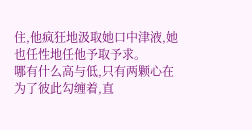住,他疯狂地汲取她口中津液,她也任性地任他予取予求。
哪有什么高与低,只有两颗心在为了彼此勾缠着,直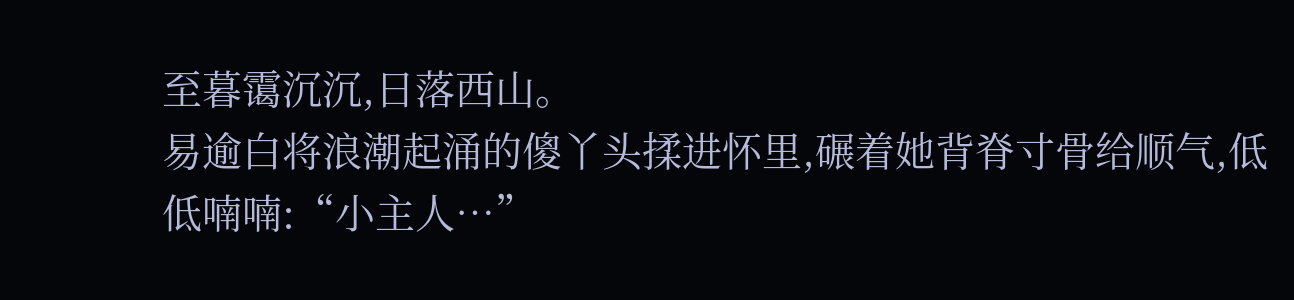至暮霭沉沉,日落西山。
易逾白将浪潮起涌的傻丫头揉进怀里,碾着她背脊寸骨给顺气,低低喃喃:“小主人…”